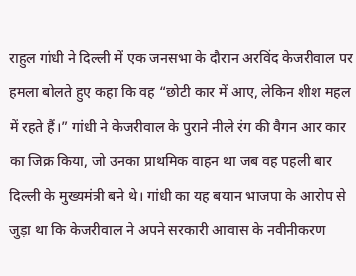राहुल गांधी ने दिल्ली में एक जनसभा के दौरान अरविंद केजरीवाल पर हमला बोलते हुए कहा कि वह “छोटी कार में आए, लेकिन शीश महल में रहते हैं।” गांधी ने केजरीवाल के पुराने नीले रंग की वैगन आर कार का जिक्र किया, जो उनका प्राथमिक वाहन था जब वह पहली बार दिल्ली के मुख्यमंत्री बने थे। गांधी का यह बयान भाजपा के आरोप से जुड़ा था कि केजरीवाल ने अपने सरकारी आवास के नवीनीकरण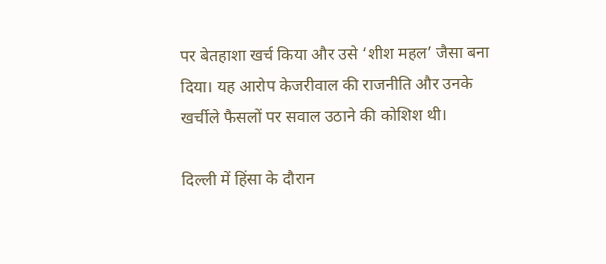पर बेतहाशा खर्च किया और उसे ‘शीश महल’ जैसा बना दिया। यह आरोप केजरीवाल की राजनीति और उनके खर्चीले फैसलों पर सवाल उठाने की कोशिश थी।

दिल्ली में हिंसा के दौरान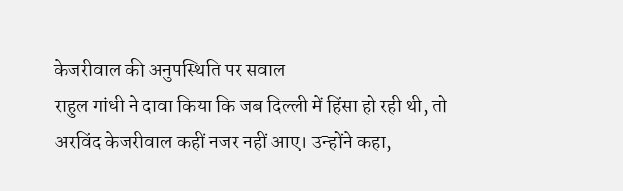केजरीवाल की अनुपस्थिति पर सवाल
राहुल गांधी ने दावा किया कि जब दिल्ली में हिंसा हो रही थी, तो अरविंद केजरीवाल कहीं नजर नहीं आए। उन्होंने कहा,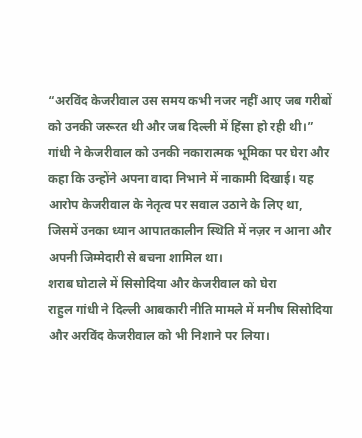“अरविंद केजरीवाल उस समय कभी नजर नहीं आए जब गरीबों को उनकी जरूरत थी और जब दिल्ली में हिंसा हो रही थी।” गांधी ने केजरीवाल को उनकी नकारात्मक भूमिका पर घेरा और कहा कि उन्होंने अपना वादा निभाने में नाकामी दिखाई। यह आरोप केजरीवाल के नेतृत्व पर सवाल उठाने के लिए था, जिसमें उनका ध्यान आपातकालीन स्थिति में नज़र न आना और अपनी जिम्मेदारी से बचना शामिल था।
शराब घोटाले में सिसोदिया और केजरीवाल को घेरा
राहुल गांधी ने दिल्ली आबकारी नीति मामले में मनीष सिसोदिया और अरविंद केजरीवाल को भी निशाने पर लिया।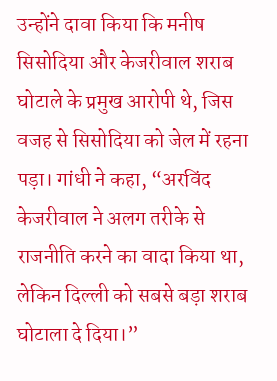उन्होंने दावा किया कि मनीष सिसोदिया और केजरीवाल शराब घोटाले के प्रमुख आरोपी थे, जिस वजह से सिसोदिया को जेल में रहना पड़ा। गांधी ने कहा, “अरविंद केजरीवाल ने अलग तरीके से राजनीति करने का वादा किया था, लेकिन दिल्ली को सबसे बड़ा शराब घोटाला दे दिया।”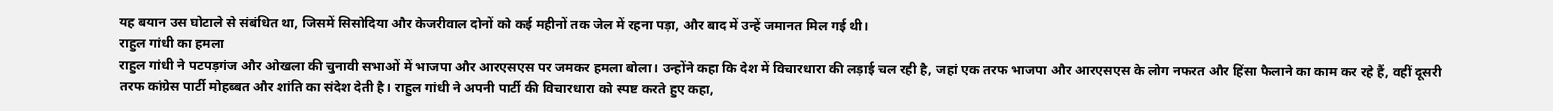यह बयान उस घोटाले से संबंधित था, जिसमें सिसोदिया और केजरीवाल दोनों को कई महीनों तक जेल में रहना पड़ा, और बाद में उन्हें जमानत मिल गई थी।
राहुल गांधी का हमला
राहुल गांधी ने पटपड़गंज और ओखला की चुनावी सभाओं में भाजपा और आरएसएस पर जमकर हमला बोला। उन्होंने कहा कि देश में विचारधारा की लड़ाई चल रही है, जहां एक तरफ भाजपा और आरएसएस के लोग नफरत और हिंसा फैलाने का काम कर रहे हैं, वहीं दूसरी तरफ कांग्रेस पार्टी मोहब्बत और शांति का संदेश देती है। राहुल गांधी ने अपनी पार्टी की विचारधारा को स्पष्ट करते हुए कहा,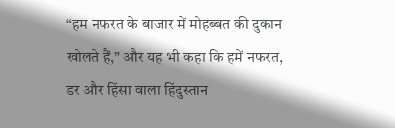“हम नफरत के बाजार में मोहब्बत की दुकान खोलते हैं,” और यह भी कहा कि हमें नफरत, डर और हिंसा वाला हिंदुस्तान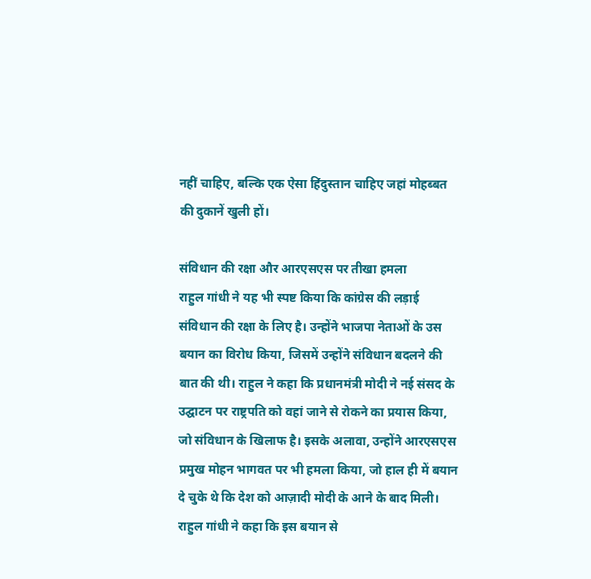नहीं चाहिए, बल्कि एक ऐसा हिंदुस्तान चाहिए जहां मोहब्बत की दुकानें खुली हों।

संविधान की रक्षा और आरएसएस पर तीखा हमला
राहुल गांधी ने यह भी स्पष्ट किया कि कांग्रेस की लड़ाई संविधान की रक्षा के लिए है। उन्होंने भाजपा नेताओं के उस बयान का विरोध किया, जिसमें उन्होंने संविधान बदलने की बात की थी। राहुल ने कहा कि प्रधानमंत्री मोदी ने नई संसद के उद्घाटन पर राष्ट्रपति को वहां जाने से रोकने का प्रयास किया, जो संविधान के खिलाफ है। इसके अलावा, उन्होंने आरएसएस प्रमुख मोहन भागवत पर भी हमला किया, जो हाल ही में बयान दे चुके थे कि देश को आज़ादी मोदी के आने के बाद मिली। राहुल गांधी ने कहा कि इस बयान से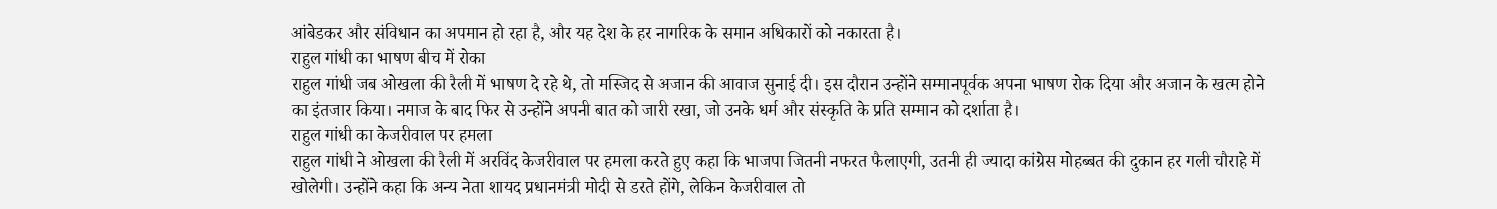आंबेडकर और संविधान का अपमान हो रहा है, और यह देश के हर नागरिक के समान अधिकारों को नकारता है।
राहुल गांधी का भाषण बीच में रोका
राहुल गांधी जब ओखला की रैली में भाषण दे रहे थे, तो मस्जिद से अजान की आवाज सुनाई दी। इस दौरान उन्होंने सम्मानपूर्वक अपना भाषण रोक दिया और अजान के खत्म होने का इंतजार किया। नमाज के बाद फिर से उन्होंने अपनी बात को जारी रखा, जो उनके धर्म और संस्कृति के प्रति सम्मान को दर्शाता है।
राहुल गांधी का केजरीवाल पर हमला
राहुल गांधी ने ओखला की रैली में अरविंद केजरीवाल पर हमला करते हुए कहा कि भाजपा जितनी नफरत फैलाएगी, उतनी ही ज्यादा कांग्रेस मोहब्बत की दुकान हर गली चौराहे में खोलेगी। उन्होंने कहा कि अन्य नेता शायद प्रधानमंत्री मोदी से डरते होंगे, लेकिन केजरीवाल तो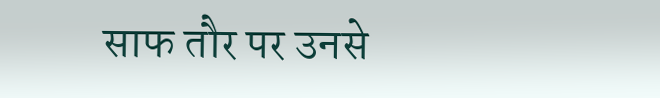साफ तौर पर उनसे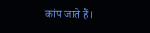कांप जाते हैं।